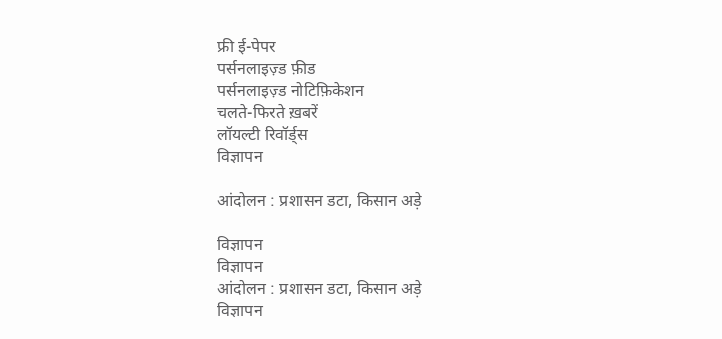फ्री ई-पेपर
पर्सनलाइज़्ड फ़ीड
पर्सनलाइज़्ड नोटिफ़िकेशन
चलते-फिरते ख़बरें
लॉयल्टी रिवॉर्ड्स
विज्ञापन

आंदोलन : प्रशासन डटा, किसान अड़े

विज्ञापन
विज्ञापन
आंदोलन : प्रशासन डटा, किसान अड़े
विज्ञापन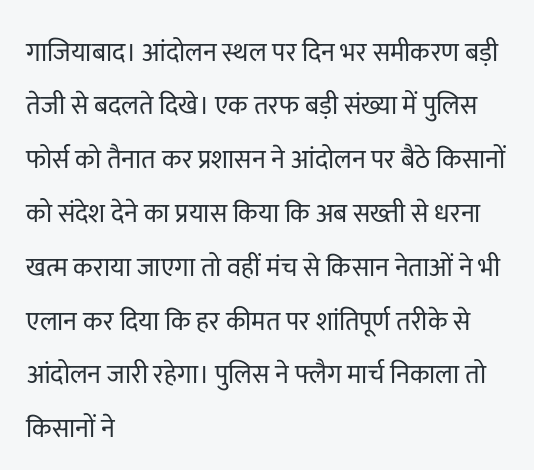गाजियाबाद। आंदोलन स्थल पर दिन भर समीकरण बड़ी तेजी से बदलते दिखे। एक तरफ बड़ी संख्या में पुलिस फोर्स को तैनात कर प्रशासन ने आंदोलन पर बैठे किसानों को संदेश देने का प्रयास किया कि अब सख्ती से धरना खत्म कराया जाएगा तो वहीं मंच से किसान नेताओं ने भी एलान कर दिया कि हर कीमत पर शांतिपूर्ण तरीके से आंदोलन जारी रहेगा। पुलिस ने फ्लैग मार्च निकाला तो किसानों ने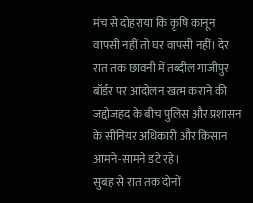मंच से दोहराया कि कृषि कानून वापसी नहीं तो घर वापसी नहीं। देर रात तक छावनी में तब्दील गाजीपुर बॉर्डर पर आंदोलन खत्म कराने की जद्दोजहद के बीच पुलिस और प्रशासन के सीनियर अधिकारी और किसान आमने-सामने डटे रहे।
सुबह से रात तक दोनों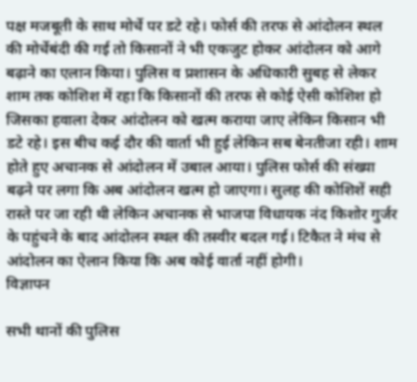पक्ष मजबूती के साथ मोर्चे पर डटे रहे। फोर्स की तरफ से आंदोलन स्थल की मोर्चेबंदी की गई तो किसानों ने भी एकजुट होकर आंदोलन को आगे बढ़ाने का एलान किया। पुलिस व प्रशासन के अधिकारी सुबह से लेकर शाम तक कोशिश में रहा कि किसानों की तरफ से कोई ऐसी कोशिश हो जिसका हवाला देकर आंदोलन को खत्म कराया जाए लेकिन किसान भी डटे रहे। इस बीच कई दौर की वार्ता भी हुई लेकिन सब बेनतीजा रही। शाम होते हुए अचानक से आंदोलन में उबाल आया। पुलिस फोर्स की संख्या बढ़ने पर लगा कि अब आंदोलन खत्म हो जाएगा। सुलह की कोशिशें सही रास्ते पर जा रही थी लेकिन अचानक से भाजपा विधायक नंद किशोर गुर्जर के पहुंचने के बाद आंदोलन स्थल की तस्वीर बदल गई। टिकैत ने मंच से आंदोलन का ऐलान किया कि अब कोई वार्ता नहीं होगी।
विज्ञापन

सभी थानों की पुलिस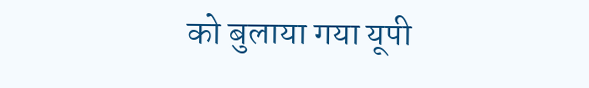को बुलाया गया यूपी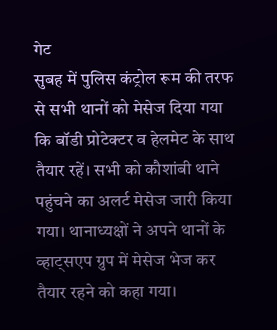गेट
सुबह में पुलिस कंट्रोल रूम की तरफ से सभी थानों को मेसेज दिया गया कि बॉडी प्रोटेक्टर व हेलमेट के साथ तैयार रहें। सभी को कौशांबी थाने पहुंचने का अलर्ट मेसेज जारी किया गया। थानाध्यक्षों ने अपने थानों के व्हाट्सएप ग्रुप में मेसेज भेज कर तैयार रहने को कहा गया।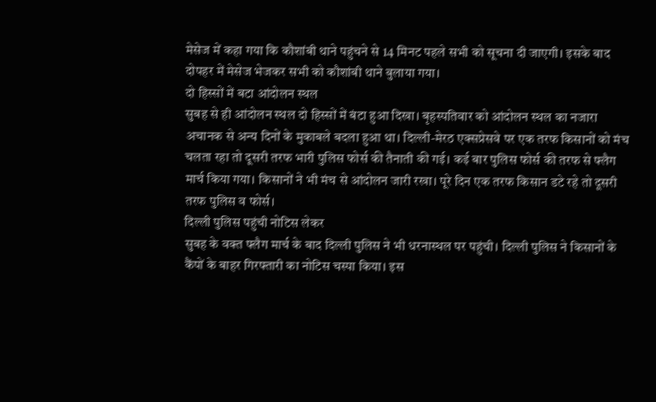मेसेज में कहा गया कि कौशांबी थाने पहुंचने से 14 मिनट पहले सभी को सूचना दी जाएगी। इसके बाद दोपहर में मेसेज भेजकर सभी को कौशांबी थाने बुलाया गया।
दो हिस्सों में बटा आंदोलन स्थल
सुबह से ही आंदोलन स्थल दो हिस्सों में बंटा हुआ दिखा। बृहस्पतिवार को आंदोलन स्थल का नजारा अचानक से अन्य दिनों के मुकाबले बदला हुआ था। दिल्ली-मेरठ एक्सप्रेसवे पर एक तरफ किसानों को मंच चलता रहा तो दूसरी तरफ भारी पुलिस फोर्स की तैनाती की गई। कई बार पुलिस फोर्स की तरफ से फ्लैग मार्च किया गया। किसानों ने भी मंच से आंदोलन जारी रखा। पूरे दिन एक तरफ किसान डटे रहे तो दूसरी तरफ पुलिस व फोर्स।
दिल्ली पुलिस पहुंची नोटिस लेकर
सुबह के वक्त फ्लैग मार्च के बाद दिल्ली पुलिस ने भी धरनास्थल पर पहुंची। दिल्ली पुलिस ने किसानों के कैंपों के बाहर गिरफ्तारी का नोटिस चस्पा किया। इस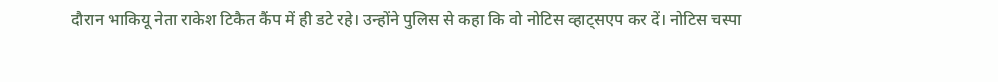दौरान भाकियू नेता राकेश टिकैत कैंप में ही डटे रहे। उन्होंने पुलिस से कहा कि वो नोटिस व्हाट्सएप कर दें। नोटिस चस्पा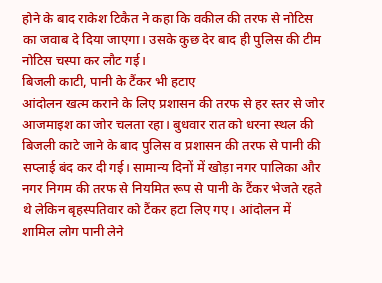होने के बाद राकेश टिकैत ने कहा कि वकील की तरफ से नोटिस का जवाब दे दिया जाएगा। उसके कुछ देर बाद ही पुलिस की टीम नोटिस चस्पा कर लौट गई।
बिजली काटी, पानी के टैंकर भी हटाए
आंदोलन खत्म कराने के लिए प्रशासन की तरफ से हर स्तर से जोर आजमाइश का जोर चलता रहा। बुधवार रात को धरना स्थल की बिजली काटे जाने के बाद पुलिस व प्रशासन की तरफ से पानी की सप्लाई बंद कर दी गई। सामान्य दिनों में खोड़ा नगर पालिका और नगर निगम की तरफ से नियमित रूप से पानी के टैंकर भेजते रहते थे लेकिन बृहस्पतिवार को टैंकर हटा लिए गए। आंदोलन में शामिल लोग पानी लेने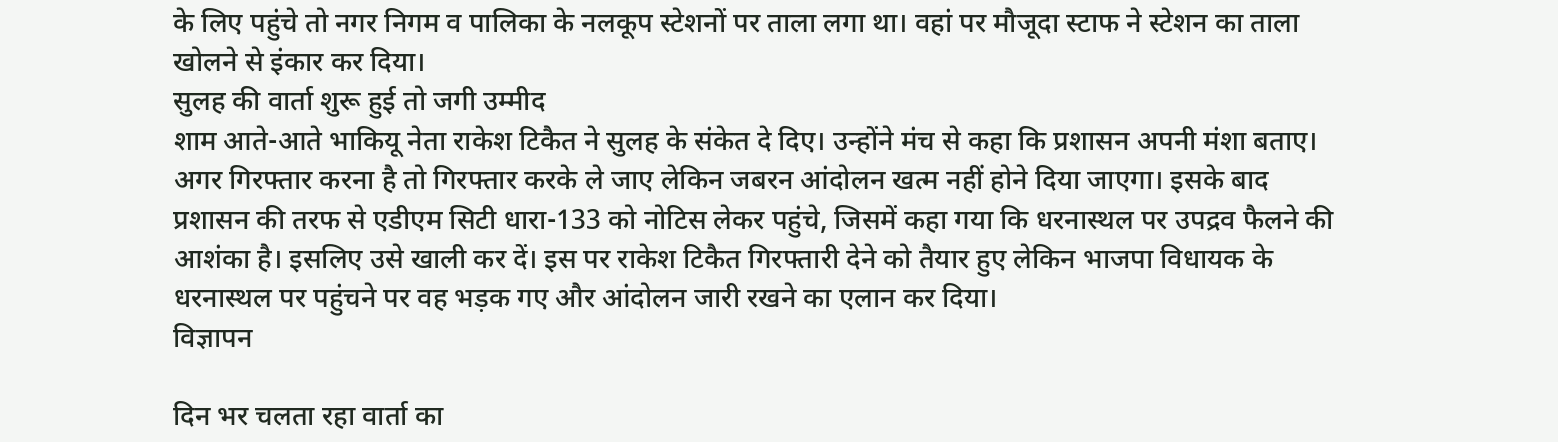के लिए पहुंचे तो नगर निगम व पालिका के नलकूप स्टेशनों पर ताला लगा था। वहां पर मौजूदा स्टाफ ने स्टेशन का ताला खोलने से इंकार कर दिया।
सुलह की वार्ता शुरू हुई तो जगी उम्मीद
शाम आते-आते भाकियू नेता राकेश टिकैत ने सुलह के संकेत दे दिए। उन्होंने मंच से कहा कि प्रशासन अपनी मंशा बताए। अगर गिरफ्तार करना है तो गिरफ्तार करके ले जाए लेकिन जबरन आंदोलन खत्म नहीं होने दिया जाएगा। इसके बाद प्रशासन की तरफ से एडीएम सिटी धारा-133 को नोटिस लेकर पहुंचे, जिसमें कहा गया कि धरनास्थल पर उपद्रव फैलने की आशंका है। इसलिए उसे खाली कर दें। इस पर राकेश टिकैत गिरफ्तारी देने को तैयार हुए लेकिन भाजपा विधायक के धरनास्थल पर पहुंचने पर वह भड़क गए और आंदोलन जारी रखने का एलान कर दिया।
विज्ञापन

दिन भर चलता रहा वार्ता का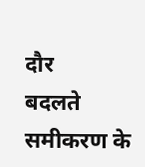दौर
बदलते समीकरण के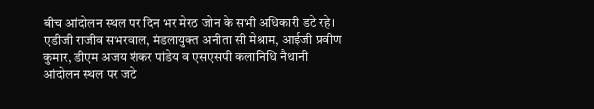बीच आंदोलन स्थल पर दिन भर मेरठ जोन के सभी अधिकारी डटे रहे। एडीजी राजीव सभरवाल, मंडलायुक्त अनीता सी मेश्राम, आईजी प्रवीण कुमार, डीएम अजय शंकर पांडेय व एसएसपी कलानिधि नैथानी आंदोलन स्थल पर जटे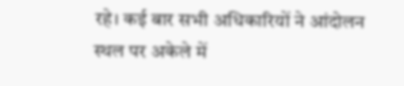रहे। कई बार सभी अधिकारियों ने आंदोलन स्थल पर अकेले में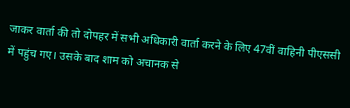जाकर वार्ता की तो दोपहर में सभी अधिकारी वार्ता करने के लिए 47वीं वाहिनी पीएससी में पहुंच गए। उसके बाद शाम को अचानक से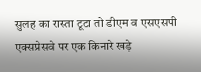सुलह का रास्ता टूटा तो डीएम व एसएसपी एक्सप्रेसवे पर एक किनारे खड़े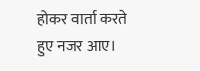होकर वार्ता करते हुए नजर आए।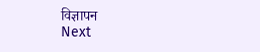विज्ञापन
Next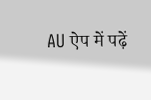AU ऐप में पढ़ें